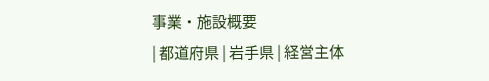事業・施設概要
| 都道府県 | 岩手県 | 経営主体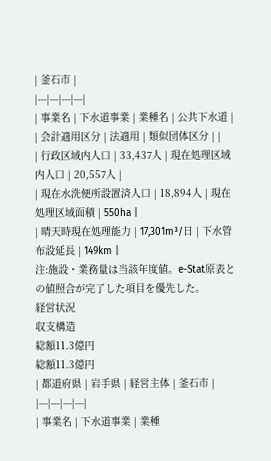| 釜石市 |
|---|---|---|---|
| 事業名 | 下水道事業 | 業種名 | 公共下水道 |
| 会計適用区分 | 法適用 | 類似団体区分 | |
| 行政区域内人口 | 33,437人 | 現在処理区域内人口 | 20,557人 |
| 現在水洗便所設置済人口 | 18,894人 | 現在処理区域面積 | 550ha |
| 晴天時現在処理能力 | 17,301m³/日 | 下水管布設延長 | 149km |
注:施設・業務量は当該年度値。e-Stat原表との値照合が完了した項目を優先した。
経営状況
収支構造
総額11.3億円
総額11.3億円
| 都道府県 | 岩手県 | 経営主体 | 釜石市 |
|---|---|---|---|
| 事業名 | 下水道事業 | 業種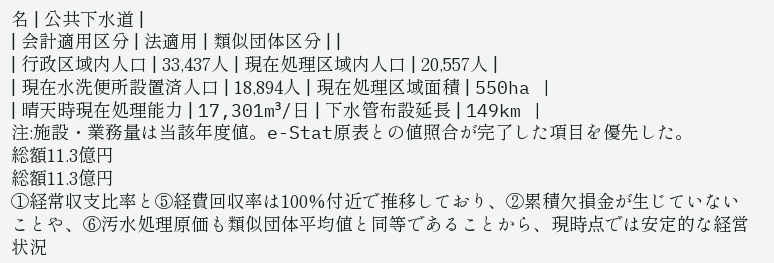名 | 公共下水道 |
| 会計適用区分 | 法適用 | 類似団体区分 | |
| 行政区域内人口 | 33,437人 | 現在処理区域内人口 | 20,557人 |
| 現在水洗便所設置済人口 | 18,894人 | 現在処理区域面積 | 550ha |
| 晴天時現在処理能力 | 17,301m³/日 | 下水管布設延長 | 149km |
注:施設・業務量は当該年度値。e-Stat原表との値照合が完了した項目を優先した。
総額11.3億円
総額11.3億円
①経常収支比率と⑤経費回収率は100%付近で推移しており、②累積欠損金が生じていないことや、⑥汚水処理原価も類似団体平均値と同等であることから、現時点では安定的な経営状況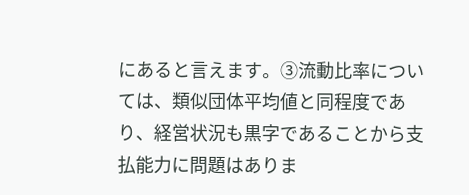にあると言えます。③流動比率については、類似団体平均値と同程度であり、経営状況も黒字であることから支払能力に問題はありま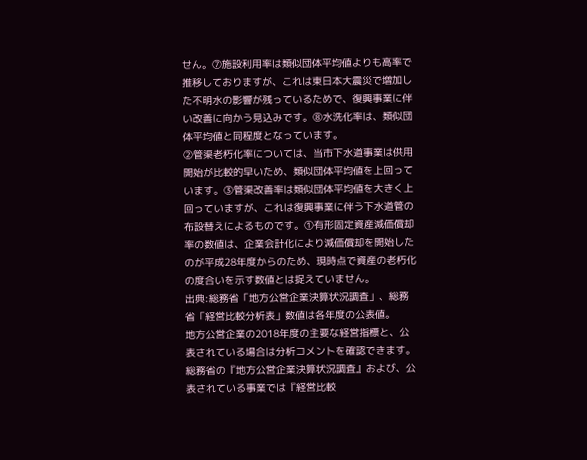せん。⑦施設利用率は類似団体平均値よりも高率で推移しておりますが、これは東日本大震災で増加した不明水の影響が残っているためで、復興事業に伴い改善に向かう見込みです。⑧水洗化率は、類似団体平均値と同程度となっています。
②管渠老朽化率については、当市下水道事業は供用開始が比較的早いため、類似団体平均値を上回っています。③管渠改善率は類似団体平均値を大きく上回っていますが、これは復興事業に伴う下水道管の布設替えによるものです。①有形固定資産減価償却率の数値は、企業会計化により減価償却を開始したのが平成28年度からのため、現時点で資産の老朽化の度合いを示す数値とは捉えていません。
出典:総務省「地方公営企業決算状況調査」、総務省「経営比較分析表」数値は各年度の公表値。
地方公営企業の2018年度の主要な経営指標と、公表されている場合は分析コメントを確認できます。
総務省の『地方公営企業決算状況調査』および、公表されている事業では『経営比較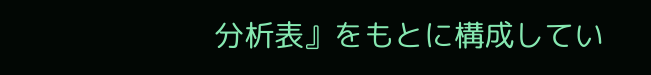分析表』をもとに構成してい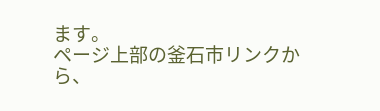ます。
ページ上部の釜石市リンクから、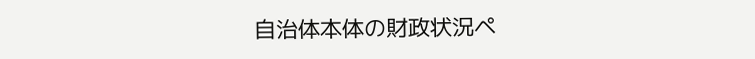自治体本体の財政状況ペ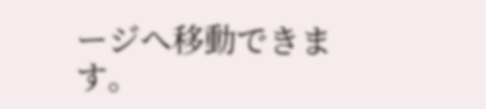ージへ移動できます。